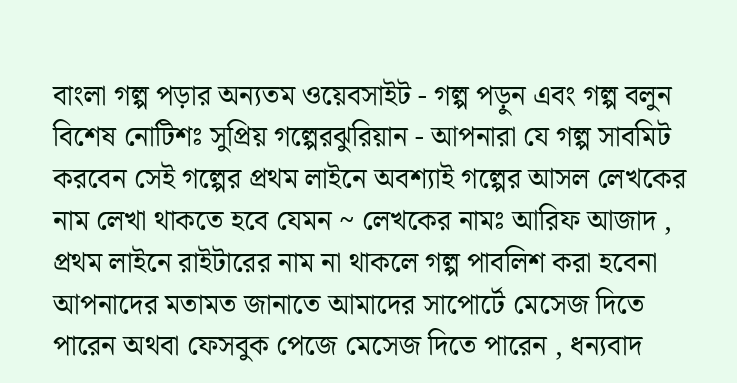বাংলা গল্প পড়ার অন্যতম ওয়েবসাইট - গল্প পড়ুন এবং গল্প বলুন
বিশেষ নোটিশঃ সুপ্রিয় গল্পেরঝুরিয়ান - আপনারা যে গল্প সাবমিট করবেন সেই গল্পের প্রথম লাইনে অবশ্যাই গল্পের আসল লেখকের নাম লেখা থাকতে হবে যেমন ~ লেখকের নামঃ আরিফ আজাদ , প্রথম লাইনে রাইটারের নাম না থাকলে গল্প পাবলিশ করা হবেনা
আপনাদের মতামত জানাতে আমাদের সাপোর্টে মেসেজ দিতে পারেন অথবা ফেসবুক পেজে মেসেজ দিতে পারেন , ধন্যবাদ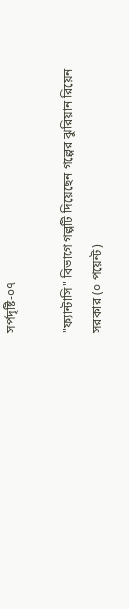সর্পদৃষ্টি-০৭

"ফ্যান্টাসি" বিভাগে গল্পটি দিয়েছেন গল্পের ঝুরিয়ান রিয়েন সরকার (০ পয়েন্ট)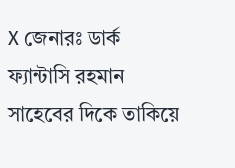X জেনারঃ ডার্ক ফ্যান্টাসি রহমান সাহেবের দিকে তাকিয়ে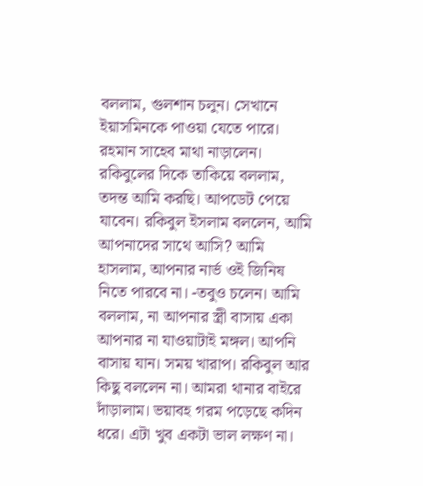বললাম, গুলশান চলুন। সেখানে ইয়াসমিনকে পাওয়া যেতে পারে। রহমান সাহেব মাথা নাড়ালেন। রকিবুলের দিকে তাকিয়ে বললাম, তদন্ত আমি করছি। আপডেট পেয়ে যাবেন। রকিবুল ইসলাম বললেন, আমি আপনাদের সাথে আসি? আমি হাসলাম, আপনার নার্ভ ওই জিনিষ নিতে পারবে না। -তবুও চলেন। আমি বললাম, না আপনার স্ত্রী বাসায় একা আপনার না যাওয়াটাই মঙ্গল। আপনি বাসায় যান। সময় খারাপ। রকিবুল আর কিছু বললেন না। আমরা থানার বাইরে দাঁড়ালাম। ভয়াবহ গরম পড়েছে কদিন ধরে। এটা খুব একটা ভাল লক্ষণ না।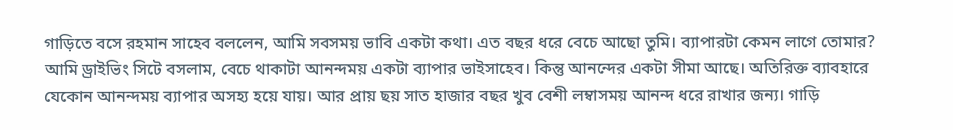গাড়িতে বসে রহমান সাহেব বললেন, আমি সবসময় ভাবি একটা কথা। এত বছর ধরে বেচে আছো তুমি। ব্যাপারটা কেমন লাগে তোমার? আমি ড্রাইভিং সিটে বসলাম, বেচে থাকাটা আনন্দময় একটা ব্যাপার ভাইসাহেব। কিন্তু আনন্দের একটা সীমা আছে। অতিরিক্ত ব্যাবহারে যেকোন আনন্দময় ব্যাপার অসহ্য হয়ে যায়। আর প্রায় ছয় সাত হাজার বছর খুব বেশী লম্বাসময় আনন্দ ধরে রাখার জন্য। গাড়ি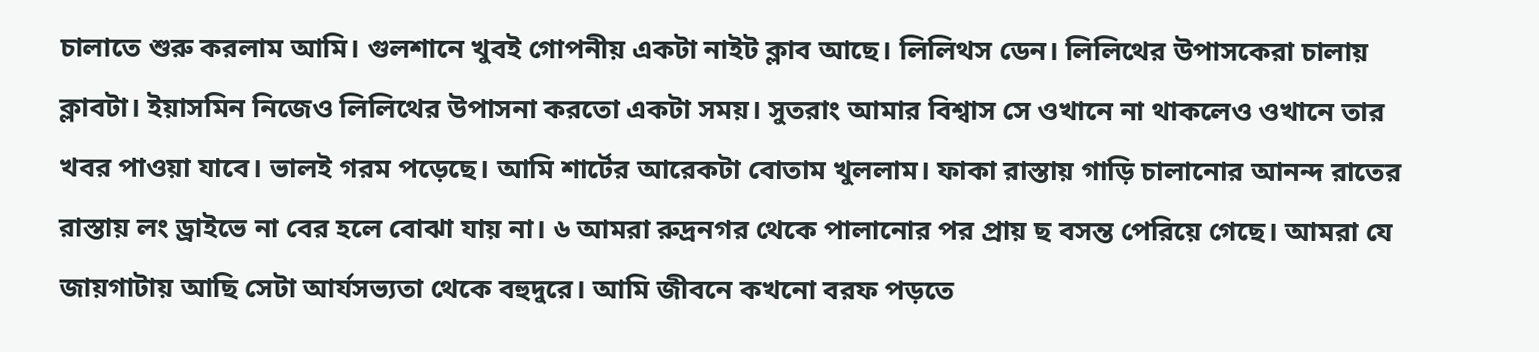চালাতে শুরু করলাম আমি। গুলশানে খুবই গোপনীয় একটা নাইট ক্লাব আছে। লিলিথস ডেন। লিলিথের উপাসকেরা চালায় ক্লাবটা। ইয়াসমিন নিজেও লিলিথের উপাসনা করতো একটা সময়। সুতরাং আমার বিশ্বাস সে ওখানে না থাকলেও ওখানে তার খবর পাওয়া যাবে। ভালই গরম পড়েছে। আমি শার্টের আরেকটা বোতাম খুললাম। ফাকা রাস্তায় গাড়ি চালানোর আনন্দ রাতের রাস্তায় লং ড্রাইভে না বের হলে বোঝা যায় না। ৬ আমরা রুদ্রনগর থেকে পালানোর পর প্রায় ছ বসন্ত পেরিয়ে গেছে। আমরা যে জায়গাটায় আছি সেটা আর্যসভ্যতা থেকে বহুদুরে। আমি জীবনে কখনো বরফ পড়তে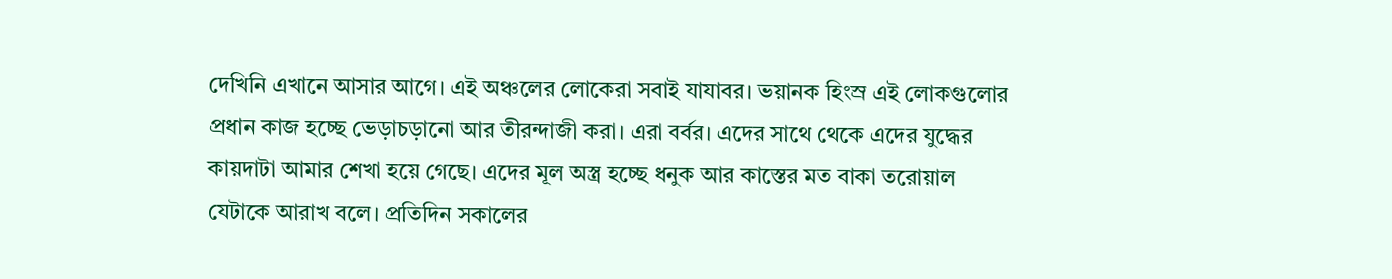দেখিনি এখানে আসার আগে। এই অঞ্চলের লোকেরা সবাই যাযাবর। ভয়ানক হিংস্র এই লোকগুলোর প্রধান কাজ হচ্ছে ভেড়াচড়ানো আর তীরন্দাজী করা। এরা বর্বর। এদের সাথে থেকে এদের যুদ্ধের কায়দাটা আমার শেখা হয়ে গেছে। এদের মূল অস্ত্র হচ্ছে ধনুক আর কাস্তের মত বাকা তরোয়াল যেটাকে আরাখ বলে। প্রতিদিন সকালের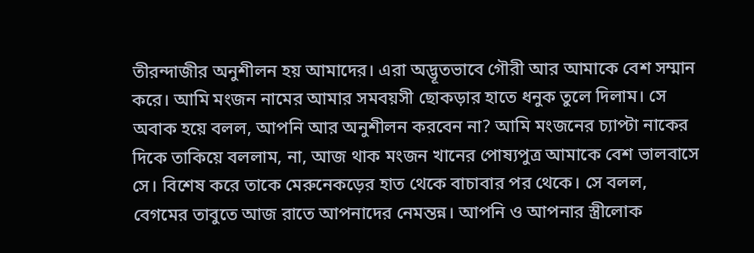তীরন্দাজীর অনুশীলন হয় আমাদের। এরা অদ্ভূতভাবে গৌরী আর আমাকে বেশ সম্মান করে। আমি মংজন নামের আমার সমবয়সী ছোকড়ার হাতে ধনুক তুলে দিলাম। সে অবাক হয়ে বলল, আপনি আর অনুশীলন করবেন না? আমি মংজনের চ্যাপ্টা নাকের দিকে তাকিয়ে বললাম, না, আজ থাক মংজন খানের পোষ্যপুত্র আমাকে বেশ ভালবাসে সে। বিশেষ করে তাকে মেরুনেকড়ের হাত থেকে বাচাবার পর থেকে। সে বলল, বেগমের তাবুতে আজ রাতে আপনাদের নেমন্তন্ন। আপনি ও আপনার স্ত্রীলোক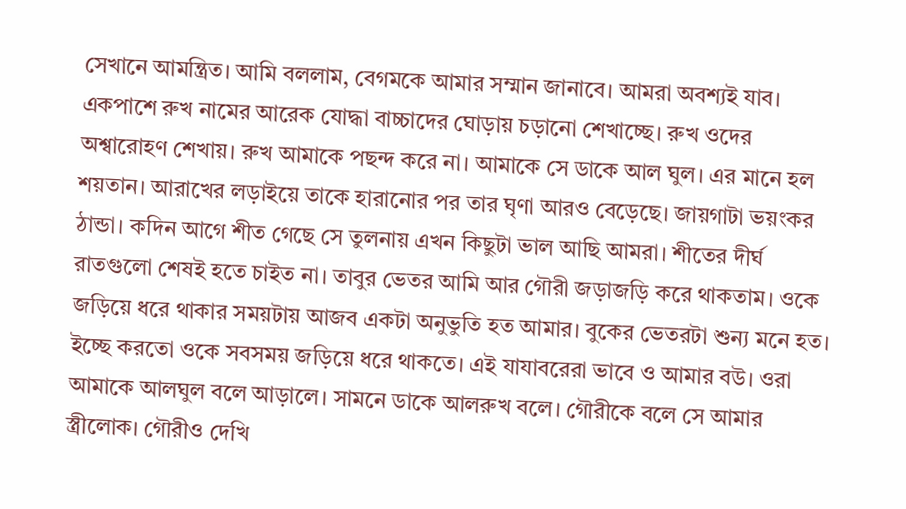সেখানে আমন্ত্রিত। আমি বললাম, বেগমকে আমার সম্মান জানাবে। আমরা অবশ্যই যাব। একপাশে রুখ নামের আরেক যোদ্ধা বাচ্চাদের ঘোড়ায় চড়ানো শেখাচ্ছে। রুখ ওদের অশ্বারোহণ শেখায়। রুখ আমাকে পছন্দ করে না। আমাকে সে ডাকে আল ঘুল। এর মানে হল শয়তান। আরাখের লড়াইয়ে তাকে হারানোর পর তার ঘৃণা আরও বেড়েছে। জায়গাটা ভয়ংকর ঠান্ডা। কদিন আগে শীত গেছে সে তুলনায় এখন কিছুটা ভাল আছি আমরা। শীতের দীর্ঘ রাতগুলো শেষই হতে চাইত না। তাবুর ভেতর আমি আর গৌরী জড়াজড়ি করে থাকতাম। ওকে জড়িয়ে ধরে থাকার সময়টায় আজব একটা অনুভুতি হত আমার। বুকের ভেতরটা শুন্য মনে হত। ইচ্ছে করতো ওকে সবসময় জড়িয়ে ধরে থাকতে। এই যাযাবরেরা ভাবে ও আমার বউ। ওরা আমাকে আলঘুল বলে আড়ালে। সামনে ডাকে আলরুখ বলে। গৌরীকে বলে সে আমার স্ত্রীলোক। গৌরীও দেখি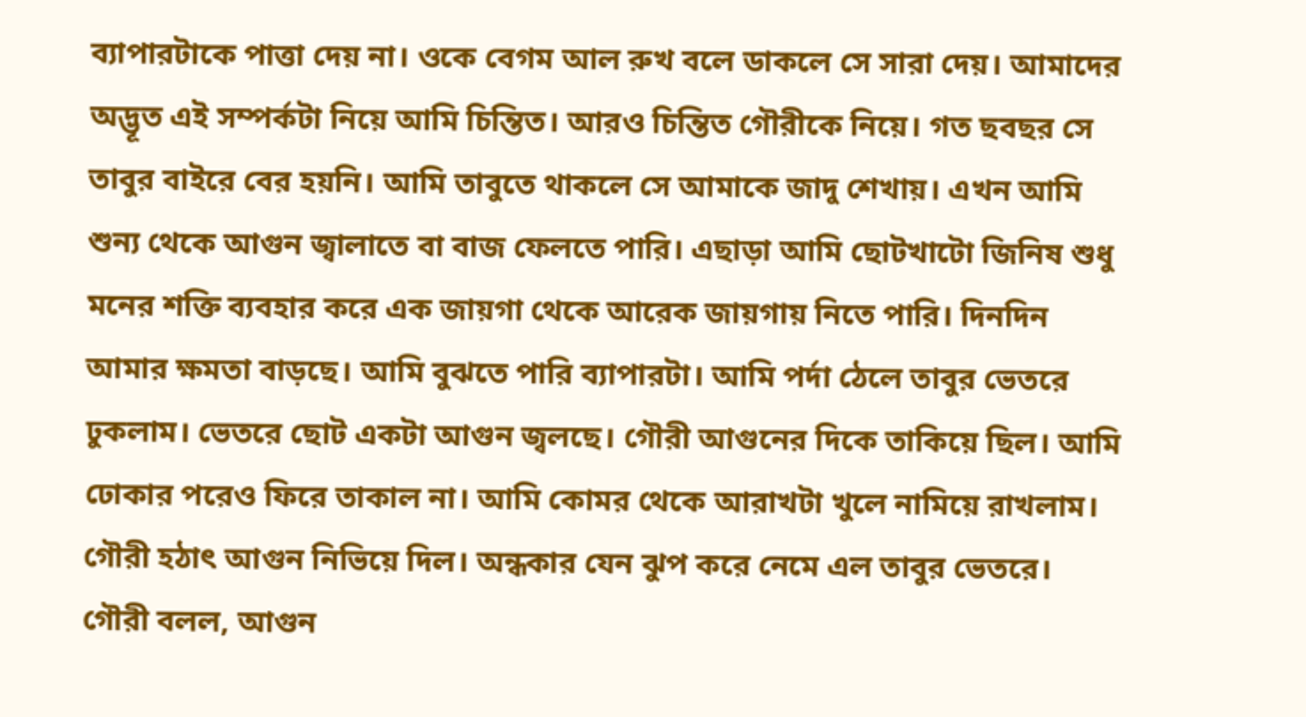ব্যাপারটাকে পাত্তা দেয় না। ওকে বেগম আল রুখ বলে ডাকলে সে সারা দেয়। আমাদের অদ্ভূত এই সম্পর্কটা নিয়ে আমি চিন্তিত। আরও চিন্তিত গৌরীকে নিয়ে। গত ছবছর সে তাবুর বাইরে বের হয়নি। আমি তাবুতে থাকলে সে আমাকে জাদু শেখায়। এখন আমি শুন্য থেকে আগুন জ্বালাতে বা বাজ ফেলতে পারি। এছাড়া আমি ছোটখাটো জিনিষ শুধু মনের শক্তি ব্যবহার করে এক জায়গা থেকে আরেক জায়গায় নিতে পারি। দিনদিন আমার ক্ষমতা বাড়ছে। আমি বুঝতে পারি ব্যাপারটা। আমি পর্দা ঠেলে তাবুর ভেতরে ঢুকলাম। ভেতরে ছোট একটা আগুন জ্বলছে। গৌরী আগুনের দিকে তাকিয়ে ছিল। আমি ঢোকার পরেও ফিরে তাকাল না। আমি কোমর থেকে আরাখটা খুলে নামিয়ে রাখলাম। গৌরী হঠাৎ আগুন নিভিয়ে দিল। অন্ধকার যেন ঝুপ করে নেমে এল তাবুর ভেতরে। গৌরী বলল, আগুন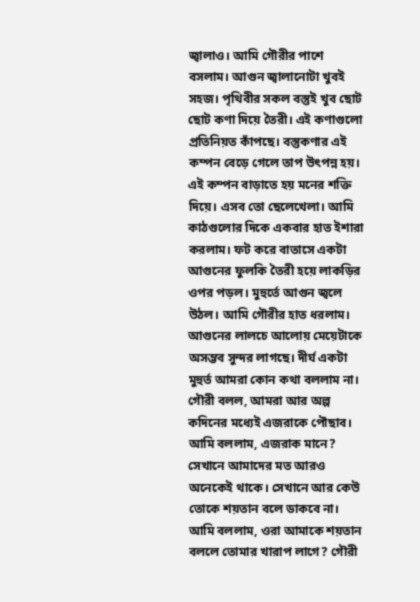জ্বালাও। আমি গৌরীর পাশে বসলাম। আগুন জ্বালানোটা খুবই সহজ। পৃথিবীর সকল বস্তুই খুব ছোট ছোট কণা দিয়ে তৈরী। এই কণাগুলো প্রতিনিয়ত কাঁপছে। বস্তুকণার এই কম্পন বেড়ে গেলে তাপ উৎপন্ন হয়। এই কম্পন বাড়াতে হয় মনের শক্তি দিয়ে। এসব তো ছেলেখেলা। আমি কাঠগুলোর দিকে একবার হাত ইশারা করলাম। ফট করে বাতাসে একটা আগুনের ফুলকি তৈরী হয়ে লাকড়ির ওপর পড়ল। মুহুর্তে আগুন জ্বলে উঠল। আমি গৌরীর হাত ধরলাম। আগুনের লালচে আলোয় মেয়েটাকে অসম্ভব সুন্দর লাগছে। দীর্ঘ একটা মুহুর্ত আমরা কোন কথা বললাম না। গৌরী বলল, আমরা আর অল্প কদিনের মধ্যেই এজরাকে পৌছাব। আমি বললাম, এজরাক মানে? সেখানে আমাদের মত আরও অনেকেই থাকে। সেখানে আর কেউ তোকে শয়তান বলে ডাকবে না। আমি বললাম, ওরা আমাকে শয়তান বললে তোমার খারাপ লাগে? গৌরী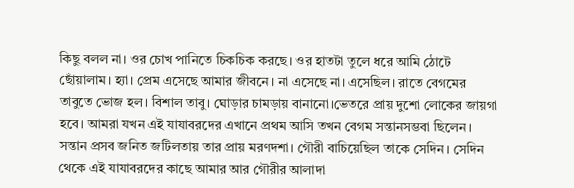কিছু বলল না। ওর চোখ পানিতে চিকচিক করছে। ওর হাতটা তুলে ধরে আমি ঠোটে ছোঁয়ালাম। হ্যা। প্রেম এসেছে আমার জীবনে। না এসেছে না। এসেছিল। রাতে বেগমের তাবুতে ভোজ হল। বিশাল তাবু। ঘোড়ার চামড়ায় বানানো।ভেতরে প্রায় দুশো লোকের জায়গা হবে। আমরা যখন এই যাযাবরদের এখানে প্রথম আসি তখন বেগম সন্তানসম্ভবা ছিলেন। সন্তান প্রসব জনিত জটিলতায় তার প্রায় মরণদশা। গৌরী বাচিয়েছিল তাকে সেদিন। সেদিন থেকে এই যাযাবরদের কাছে আমার আর গৌরীর আলাদা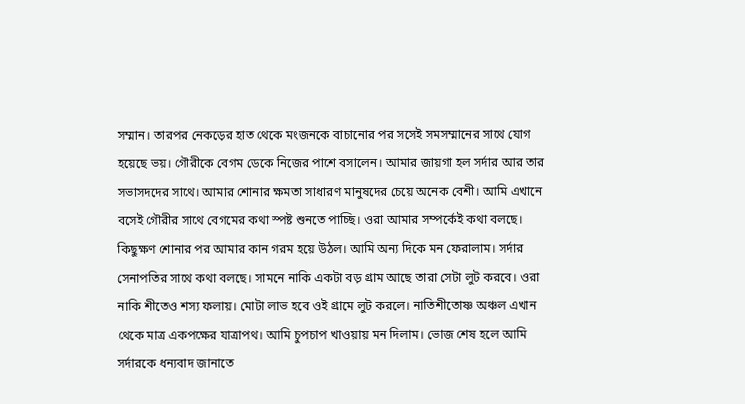সম্মান। তারপর নেকড়ের হাত থেকে মংজনকে বাচানোর পর সসেই সমসম্মানের সাথে যোগ হয়েছে ভয়। গৌরীকে বেগম ডেকে নিজের পাশে বসালেন। আমার জায়গা হল সর্দার আর তার সভাসদদের সাথে। আমার শোনার ক্ষমতা সাধারণ মানুষদের চেয়ে অনেক বেশী। আমি এখানে বসেই গৌরীর সাথে বেগমের কথা স্পষ্ট শুনতে পাচ্ছি। ওরা আমার সম্পর্কেই কথা বলছে। কিছুক্ষণ শোনার পর আমার কান গরম হয়ে উঠল। আমি অন্য দিকে মন ফেরালাম। সর্দার সেনাপতির সাথে কথা বলছে। সামনে নাকি একটা বড় গ্রাম আছে তারা সেটা লুট করবে। ওরা নাকি শীতেও শস্য ফলায়। মোটা লাভ হবে ওই গ্রামে লুট করলে। নাতিশীতোষ্ণ অঞ্চল এখান থেকে মাত্র একপক্ষের যাত্রাপথ। আমি চুপচাপ খাওয়ায় মন দিলাম। ভোজ শেষ হলে আমি সর্দারকে ধন্যবাদ জানাতে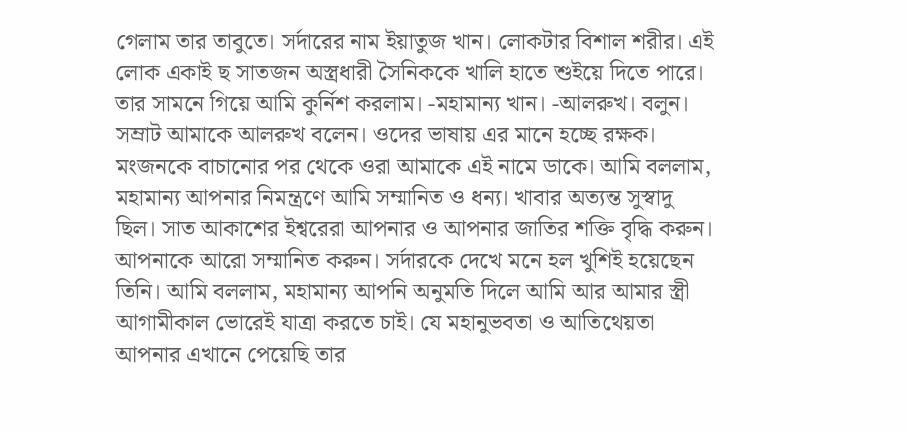গেলাম তার তাবুতে। সর্দারের নাম ইয়াতুজ খান। লোকটার বিশাল শরীর। এই লোক একাই ছ সাতজন অস্ত্রধারী সৈনিককে খালি হাতে শুইয়ে দিতে পারে। তার সামনে গিয়ে আমি কুর্নিশ করলাম। -মহামান্য খান। -আলরুখ। বলুন। সম্রাট আমাকে আলরুখ বলেন। ওদের ভাষায় এর মানে হচ্ছে রক্ষক। মংজনকে বাচানোর পর থেকে ওরা আমাকে এই নামে ডাকে। আমি বললাম, মহামান্য আপনার নিমন্ত্রণে আমি সম্মানিত ও ধন্য। খাবার অত্যন্ত সুস্বাদু ছিল। সাত আকাশের ইশ্বরেরা আপনার ও আপনার জাতির শক্তি বৃদ্ধি করুন। আপনাকে আরো সম্মানিত করুন। সর্দারকে দেখে মনে হল খুশিই হয়েছেন তিনি। আমি বললাম, মহামান্য আপনি অনুমতি দিলে আমি আর আমার স্ত্রী আগামীকাল ভোরেই যাত্রা করতে চাই। যে মহানুভবতা ও আতিথেয়তা আপনার এখানে পেয়েছি তার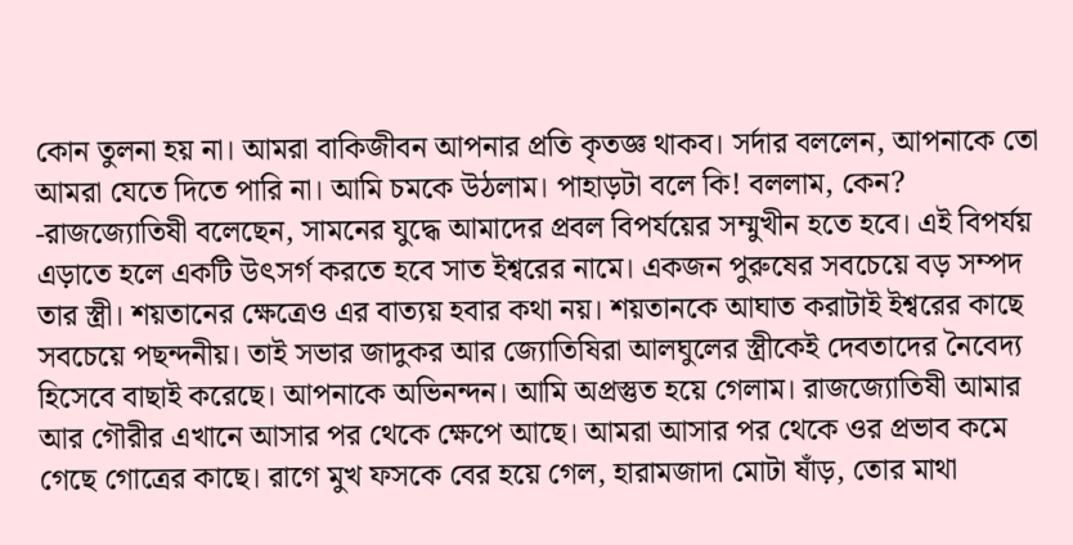কোন তুলনা হয় না। আমরা বাকিজীবন আপনার প্রতি কৃতজ্ঞ থাকব। সর্দার বললেন, আপনাকে তো আমরা যেতে দিতে পারি না। আমি চমকে উঠলাম। পাহাড়টা বলে কি! বললাম, কেন? -রাজজ্যোতিষী বলেছেন, সামনের যুদ্ধে আমাদের প্রবল বিপর্যয়ের সম্মুখীন হতে হবে। এই বিপর্যয় এড়াতে হলে একটি উৎসর্গ করতে হবে সাত ইশ্বরের নামে। একজন পুরুষের সবচেয়ে বড় সম্পদ তার স্ত্রী। শয়তানের ক্ষেত্রেও এর বাত্যয় হবার কথা নয়। শয়তানকে আঘাত করাটাই ইশ্বরের কাছে সবচেয়ে পছন্দনীয়। তাই সভার জাদুকর আর জ্যোতিষিরা আলঘুলের স্ত্রীকেই দেবতাদের নৈবেদ্য হিসেবে বাছাই করেছে। আপনাকে অভিনন্দন। আমি অপ্রস্তুত হয়ে গেলাম। রাজজ্যোতিষী আমার আর গৌরীর এখানে আসার পর থেকে ক্ষেপে আছে। আমরা আসার পর থেকে ওর প্রভাব কমে গেছে গোত্রের কাছে। রাগে মুখ ফসকে বের হয়ে গেল, হারামজাদা মোটা ষাঁড়, তোর মাথা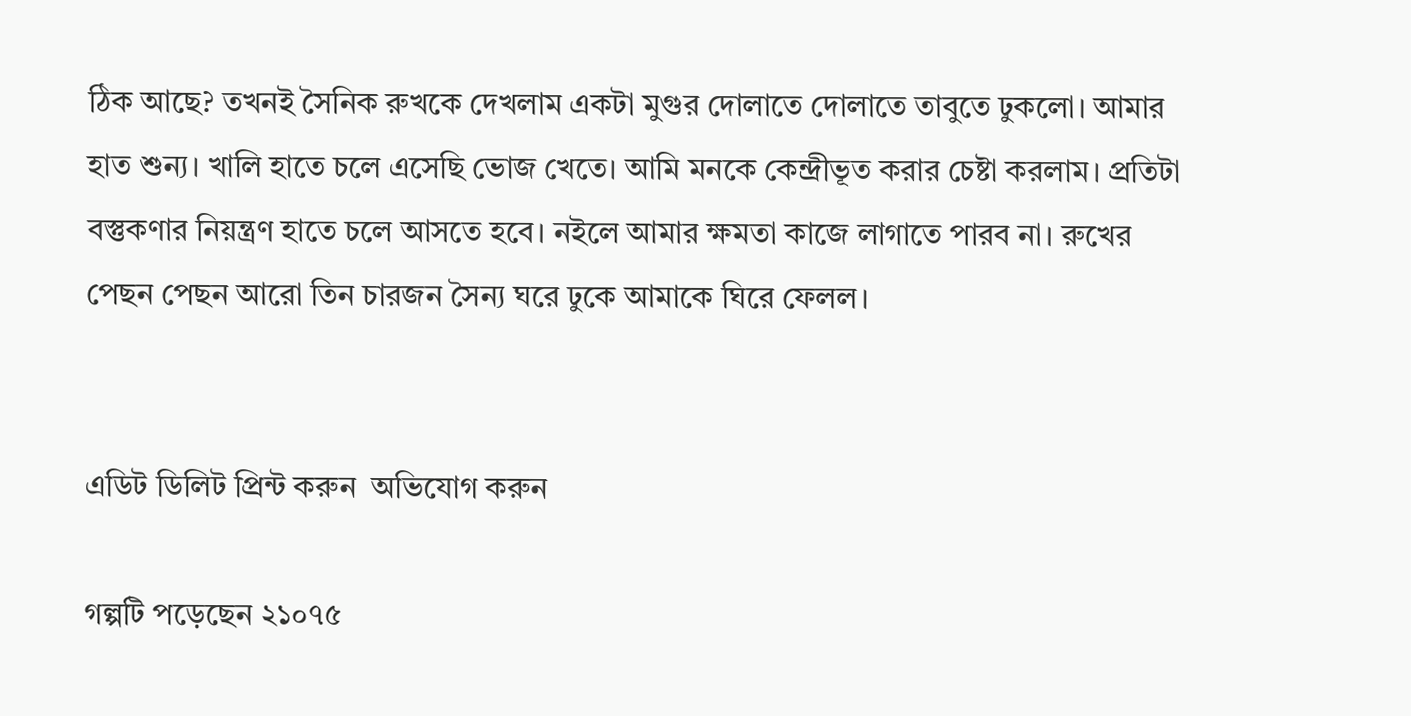ঠিক আছে? তখনই সৈনিক রুখকে দেখলাম একটা মুগুর দোলাতে দোলাতে তাবুতে ঢুকলো। আমার হাত শুন্য। খালি হাতে চলে এসেছি ভোজ খেতে। আমি মনকে কেন্দ্রীভূত করার চেষ্টা করলাম। প্রতিটা বস্তুকণার নিয়ন্ত্রণ হাতে চলে আসতে হবে। নইলে আমার ক্ষমতা কাজে লাগাতে পারব না। রুখের পেছন পেছন আরো তিন চারজন সৈন্য ঘরে ঢুকে আমাকে ঘিরে ফেলল।


এডিট ডিলিট প্রিন্ট করুন  অভিযোগ করুন

গল্পটি পড়েছেন ২১০৭৫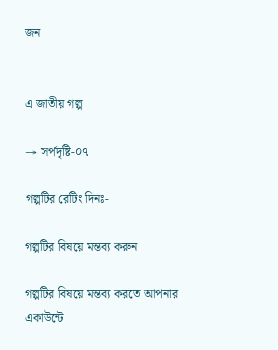জন


এ জাতীয় গল্প

→ সর্পদৃষ্টি-০৭

গল্পটির রেটিং দিনঃ-

গল্পটির বিষয়ে মন্তব্য করুন

গল্পটির বিষয়ে মন্তব্য করতে আপনার একাউন্টে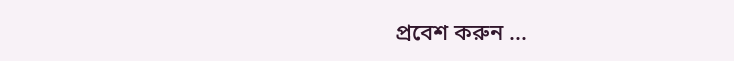প্রবেশ করুন ...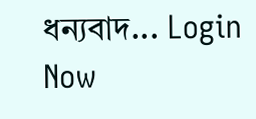ধন্যবাদ... Login Now